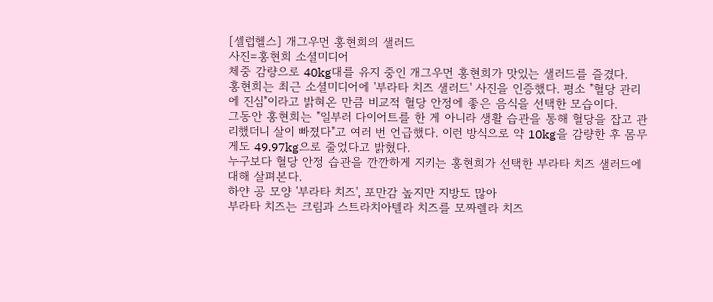[셀럽헬스] 개그우먼 홍현희의 샐러드
사진=홍현희 소셜미디어
체중 감량으로 40kg대를 유지 중인 개그우먼 홍현희가 맛있는 샐러드를 즐겼다.
홍현희는 최근 소셜미디어에 '부라타 치즈 샐러드' 사진을 인증했다. 평소 "혈당 관리에 진심"이라고 밝혀온 만큼 비교적 혈당 안정에 좋은 음식을 선택한 모습이다.
그동안 홍현희는 "일부러 다이어트를 한 게 아니라 생활 습관을 통해 혈당을 잡고 관리했더니 살이 빠졌다"고 여러 번 언급했다. 이런 방식으로 약 10kg을 감량한 후 몸무게도 49.97kg으로 줄었다고 밝혔다.
누구보다 혈당 안정 습관을 깐깐하게 지키는 홍현희가 선택한 부라타 치즈 샐러드에 대해 살펴본다.
하얀 공 모양 '부라타 치즈', 포만감 높지만 지방도 많아
부라타 치즈는 크림과 스트라치아텔라 치즈를 모짜렐라 치즈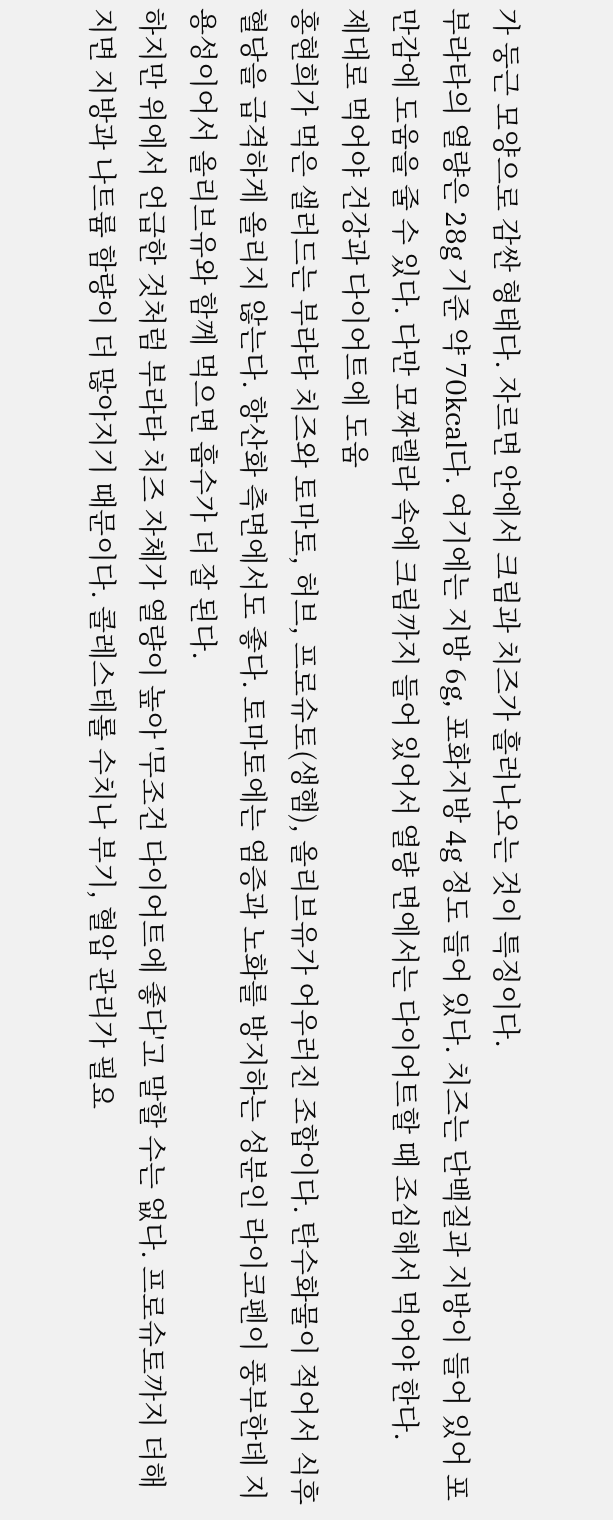가 둥근 모양으로 감싼 형태다. 자르면 안에서 크림과 치즈가 흘러나오는 것이 특징이다.
부라타의 열량은 28g 기준 약 70kcal다. 여기에는 지방 6g, 포화지방 4g 정도 들어 있다. 치즈는 단백질과 지방이 들어 있어 포만감에 도움을 줄 수 있다. 다만 모짜렐라 속에 크림까지 들어 있어서 열량 면에서는 다이어트할 때 조심해서 먹어야 한다.
제대로 먹어야 건강과 다이어트에 도움
홍현희가 먹은 샐러드는 부라타 치즈와 토마토, 허브, 프로슈토(생햄), 올리브유가 어우러진 조합이다. 탄수화물이 적어서 식후 혈당을 급격하게 올리지 않는다. 항산화 측면에서도 좋다. 토마토에는 염증과 노화를 방지하는 성분인 라이코펜이 풍부한데 지용성이어서 올리브유와 함께 먹으면 흡수가 더 잘 된다.
하지만 위에서 언급한 것처럼 부라타 치즈 자체가 열량이 높아 '무조건 다이어트에 좋다'고 말할 수는 없다. 프로슈토까지 더해지면 지방과 나트륨 함량이 더 많아지기 때문이다. 콜레스테롤 수치나 부기, 혈압 관리가 필요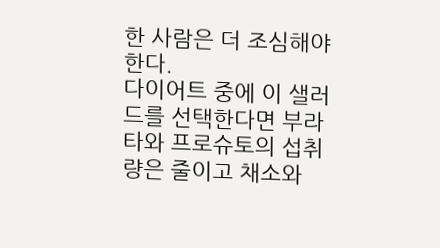한 사람은 더 조심해야 한다.
다이어트 중에 이 샐러드를 선택한다면 부라타와 프로슈토의 섭취량은 줄이고 채소와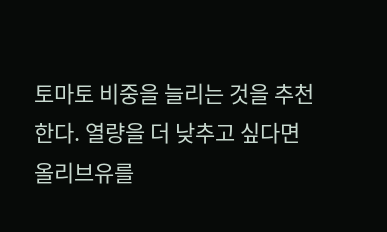토마토 비중을 늘리는 것을 추천한다. 열량을 더 낮추고 싶다면 올리브유를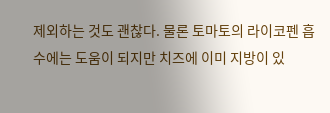제외하는 것도 괜찮다. 물론 토마토의 라이코펜 흡수에는 도움이 되지만 치즈에 이미 지방이 있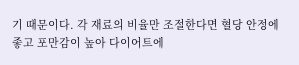기 때문이다. 각 재료의 비율만 조절한다면 혈당 안정에 좋고 포만감이 높아 다이어트에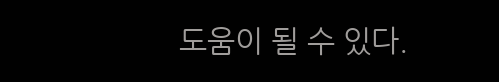도움이 될 수 있다.